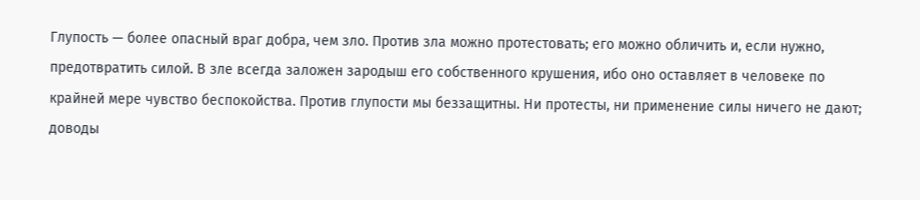Глупость — более опасный враг добра, чем зло. Против зла можно протестовать; его можно обличить и, если нужно, предотвратить силой. В зле всегда заложен зародыш его собственного крушения, ибо оно оставляет в человеке по крайней мере чувство беспокойства. Против глупости мы беззащитны. Ни протесты, ни применение силы ничего не дают; доводы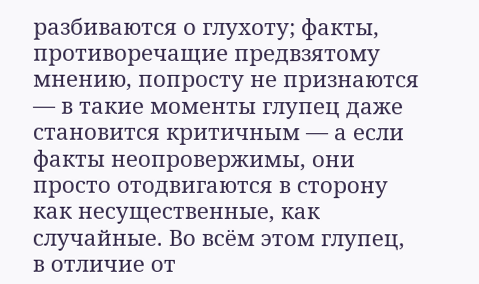разбиваются о глухоту; факты, противоречащие предвзятому мнению, попросту не признаются — в такие моменты глупец даже становится критичным — а если факты неопровержимы, они просто отодвигаются в сторону как несущественные, как случайные. Во всём этом глупец, в отличие от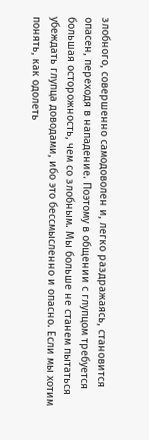злобного, совершенно самодоволен и, легко раздражаясь, становится опасен, переходя в нападение. Поэтому в общении с глупцом требуется большая осторожность, чем со злобным. Мы больше не станем пытаться убеждать глупца доводами, ибо это бессмысленно и опасно. Если мы хотим понять, как одолеть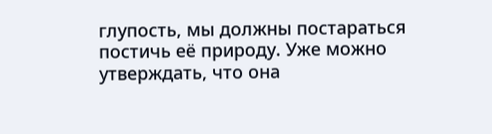глупость, мы должны постараться постичь её природу. Уже можно утверждать, что она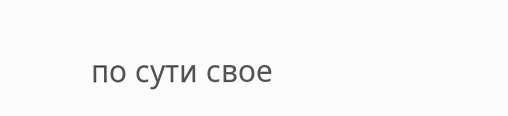по сути свое